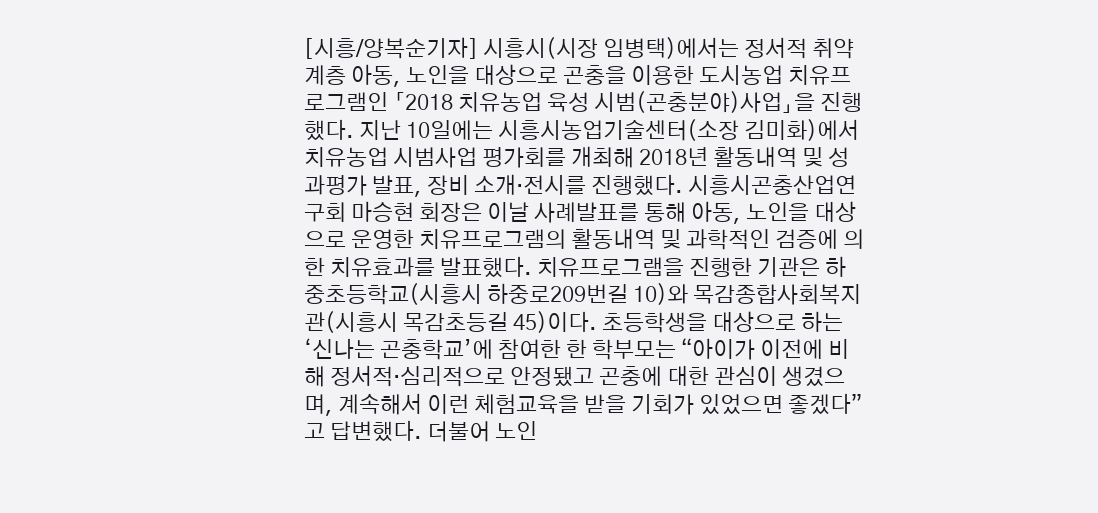[시흥/양복순기자] 시흥시(시장 임병택)에서는 정서적 취약계층 아동, 노인을 대상으로 곤충을 이용한 도시농업 치유프로그램인 「2018 치유농업 육성 시범(곤충분야)사업」을 진행했다. 지난 10일에는 시흥시농업기술센터(소장 김미화)에서 치유농업 시범사업 평가회를 개최해 2018년 활동내역 및 성과평가 발표, 장비 소개·전시를 진행했다. 시흥시곤충산업연구회 마승현 회장은 이날 사례발표를 통해 아동, 노인을 대상으로 운영한 치유프로그램의 활동내역 및 과학적인 검증에 의한 치유효과를 발표했다. 치유프로그램을 진행한 기관은 하중초등학교(시흥시 하중로209번길 10)와 목감종합사회복지관(시흥시 목감초등길 45)이다. 초등학생을 대상으로 하는 ‘신나는 곤충학교’에 참여한 한 학부모는 “아이가 이전에 비해 정서적·심리적으로 안정됐고 곤충에 대한 관심이 생겼으며, 계속해서 이런 체험교육을 받을 기회가 있었으면 좋겠다”고 답변했다. 더불어 노인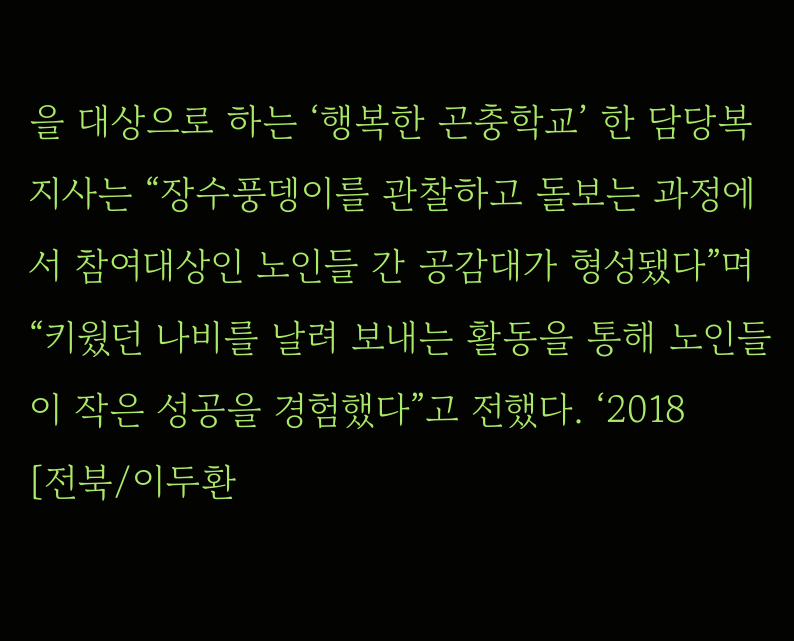을 대상으로 하는 ‘행복한 곤충학교’ 한 담당복지사는 “장수풍뎅이를 관찰하고 돌보는 과정에서 참여대상인 노인들 간 공감대가 형성됐다”며 “키웠던 나비를 날려 보내는 활동을 통해 노인들이 작은 성공을 경험했다”고 전했다. ‘2018
[전북/이두환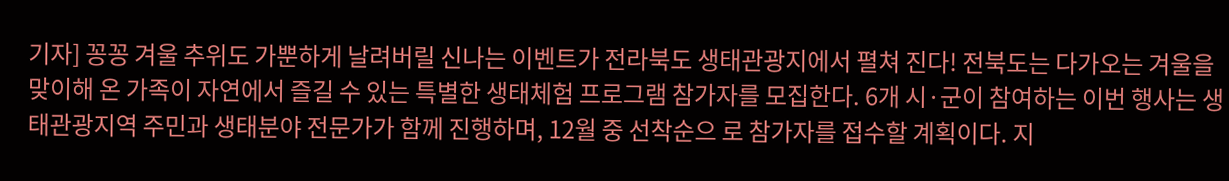기자] 꽁꽁 겨울 추위도 가뿐하게 날려버릴 신나는 이벤트가 전라북도 생태관광지에서 펼쳐 진다! 전북도는 다가오는 겨울을 맞이해 온 가족이 자연에서 즐길 수 있는 특별한 생태체험 프로그램 참가자를 모집한다. 6개 시·군이 참여하는 이번 행사는 생태관광지역 주민과 생태분야 전문가가 함께 진행하며, 12월 중 선착순으 로 참가자를 접수할 계획이다. 지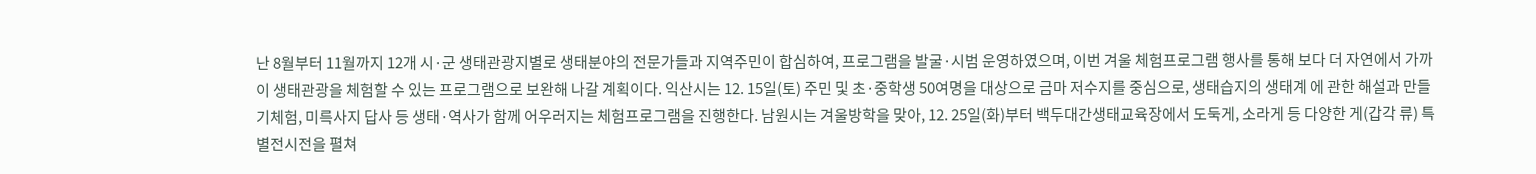난 8월부터 11월까지 12개 시·군 생태관광지별로 생태분야의 전문가들과 지역주민이 합심하여, 프로그램을 발굴·시범 운영하였으며, 이번 겨울 체험프로그램 행사를 통해 보다 더 자연에서 가까이 생태관광을 체험할 수 있는 프로그램으로 보완해 나갈 계획이다. 익산시는 12. 15일(토) 주민 및 초·중학생 50여명을 대상으로 금마 저수지를 중심으로, 생태습지의 생태계 에 관한 해설과 만들기체험, 미륵사지 답사 등 생태·역사가 함께 어우러지는 체험프로그램을 진행한다. 남원시는 겨울방학을 맞아, 12. 25일(화)부터 백두대간생태교육장에서 도둑게, 소라게 등 다양한 게(갑각 류) 특별전시전을 펼쳐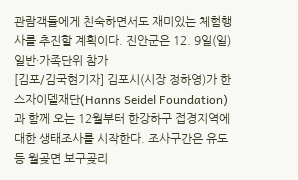관람객들에게 친숙하면서도 재미있는 체험행사를 추진할 계획이다. 진안군은 12. 9일(일) 일반·가족단위 참가
[김포/김국현기자] 김포시(시장 정하영)가 한스자이델재단(Hanns Seidel Foundation)과 함께 오는 12월부터 한강하구 접경지역에 대한 생태조사를 시작한다. 조사구간은 유도 등 월곶면 보구곶리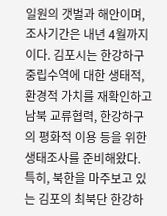일원의 갯벌과 해안이며, 조사기간은 내년 4월까지이다. 김포시는 한강하구 중립수역에 대한 생태적, 환경적 가치를 재확인하고 남북 교류협력, 한강하구의 평화적 이용 등을 위한 생태조사를 준비해왔다. 특히, 북한을 마주보고 있는 김포의 최북단 한강하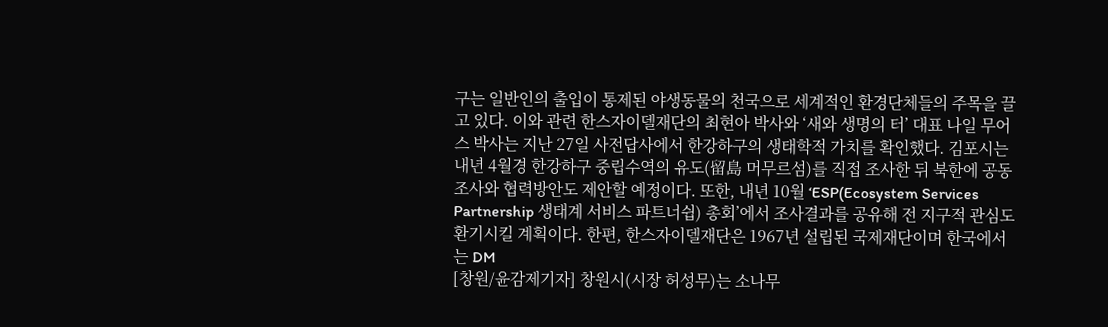구는 일반인의 출입이 통제된 야생동물의 천국으로 세계적인 환경단체들의 주목을 끌고 있다. 이와 관련 한스자이델재단의 최현아 박사와 ‘새와 생명의 터’ 대표 나일 무어스 박사는 지난 27일 사전답사에서 한강하구의 생태학적 가치를 확인했다. 김포시는 내년 4월경 한강하구 중립수역의 유도(留島 머무르섬)를 직접 조사한 뒤 북한에 공동조사와 협력방안도 제안할 예정이다. 또한, 내년 10월 ‘ESP(Ecosystem Services Partnership 생태계 서비스 파트너쉽) 총회’에서 조사결과를 공유해 전 지구적 관심도 환기시킬 계획이다. 한편, 한스자이델재단은 1967년 설립된 국제재단이며 한국에서는 DM
[창원/윤감제기자] 창원시(시장 허성무)는 소나무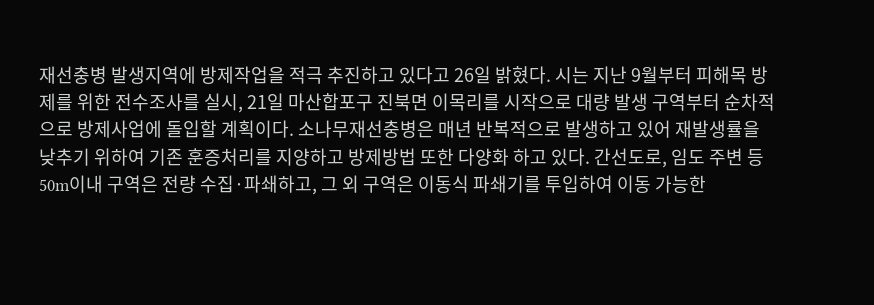재선충병 발생지역에 방제작업을 적극 추진하고 있다고 26일 밝혔다. 시는 지난 9월부터 피해목 방제를 위한 전수조사를 실시, 21일 마산합포구 진북면 이목리를 시작으로 대량 발생 구역부터 순차적으로 방제사업에 돌입할 계획이다. 소나무재선충병은 매년 반복적으로 발생하고 있어 재발생률을 낮추기 위하여 기존 훈증처리를 지양하고 방제방법 또한 다양화 하고 있다. 간선도로, 임도 주변 등 50m이내 구역은 전량 수집·파쇄하고, 그 외 구역은 이동식 파쇄기를 투입하여 이동 가능한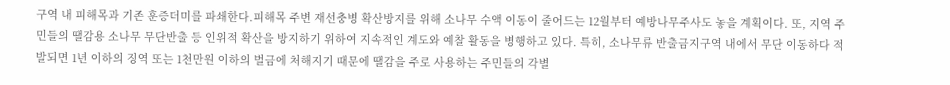구역 내 피해목과 기존 훈증더미를 파쇄한다.피해목 주변 재선충병 확산방지를 위해 소나무 수액 이동이 줄어드는 12월부터 예방나무주사도 놓을 계획이다. 또, 지역 주민들의 땔감용 소나무 무단반출 등 인위적 확산을 방지하기 위하여 지속적인 계도와 예찰 활동을 병행하고 있다. 특히, 소나무류 반출금지구역 내에서 무단 이동하다 적발되면 1년 이하의 징역 또는 1천만원 이하의 벌금에 처해지기 때문에 땔감을 주로 사용하는 주민들의 각별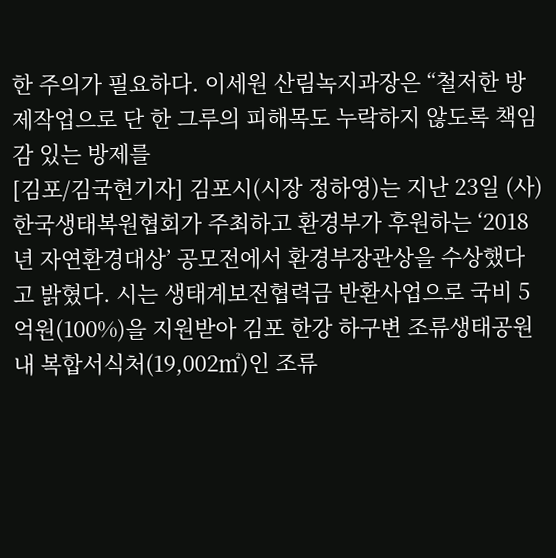한 주의가 필요하다. 이세원 산림녹지과장은 “철저한 방제작업으로 단 한 그루의 피해목도 누락하지 않도록 책임감 있는 방제를
[김포/김국현기자] 김포시(시장 정하영)는 지난 23일 (사)한국생태복원협회가 주최하고 환경부가 후원하는 ‘2018년 자연환경대상’ 공모전에서 환경부장관상을 수상했다고 밝혔다. 시는 생태계보전협력금 반환사업으로 국비 5억원(100%)을 지원받아 김포 한강 하구변 조류생태공원 내 복합서식처(19,002㎡)인 조류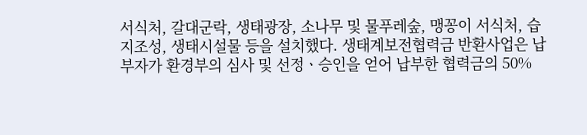서식처, 갈대군락, 생태광장, 소나무 및 물푸레숲, 맹꽁이 서식처, 습지조성, 생태시설물 등을 설치했다. 생태계보전협력금 반환사업은 납부자가 환경부의 심사 및 선정ㆍ승인을 얻어 납부한 협력금의 50%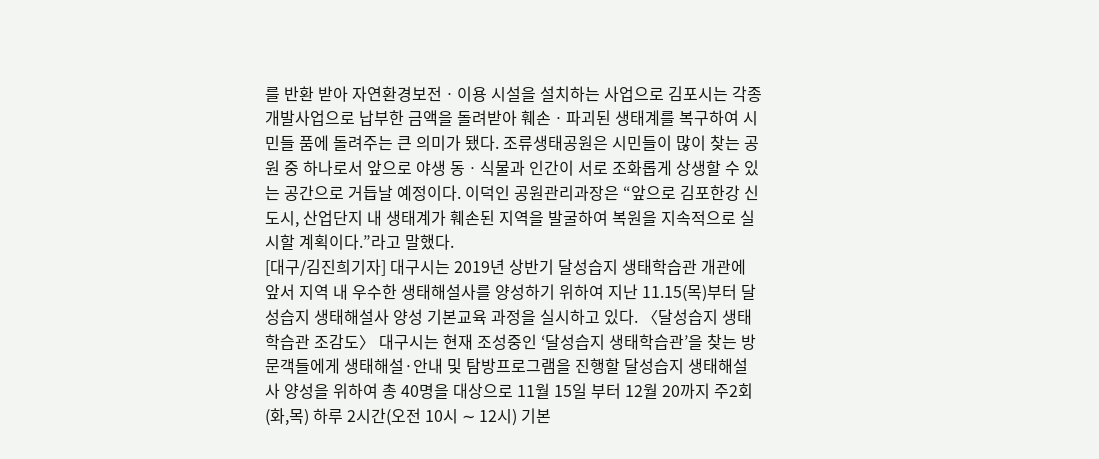를 반환 받아 자연환경보전ㆍ이용 시설을 설치하는 사업으로 김포시는 각종 개발사업으로 납부한 금액을 돌려받아 훼손ㆍ파괴된 생태계를 복구하여 시민들 품에 돌려주는 큰 의미가 됐다. 조류생태공원은 시민들이 많이 찾는 공원 중 하나로서 앞으로 야생 동ㆍ식물과 인간이 서로 조화롭게 상생할 수 있는 공간으로 거듭날 예정이다. 이덕인 공원관리과장은 “앞으로 김포한강 신도시, 산업단지 내 생태계가 훼손된 지역을 발굴하여 복원을 지속적으로 실시할 계획이다.”라고 말했다.
[대구/김진희기자] 대구시는 2019년 상반기 달성습지 생태학습관 개관에 앞서 지역 내 우수한 생태해설사를 양성하기 위하여 지난 11.15(목)부터 달성습지 생태해설사 양성 기본교육 과정을 실시하고 있다. 〈달성습지 생태학습관 조감도〉 대구시는 현재 조성중인 ‘달성습지 생태학습관’을 찾는 방문객들에게 생태해설·안내 및 탐방프로그램을 진행할 달성습지 생태해설사 양성을 위하여 총 40명을 대상으로 11월 15일 부터 12월 20까지 주2회(화,목) 하루 2시간(오전 10시 ∼ 12시) 기본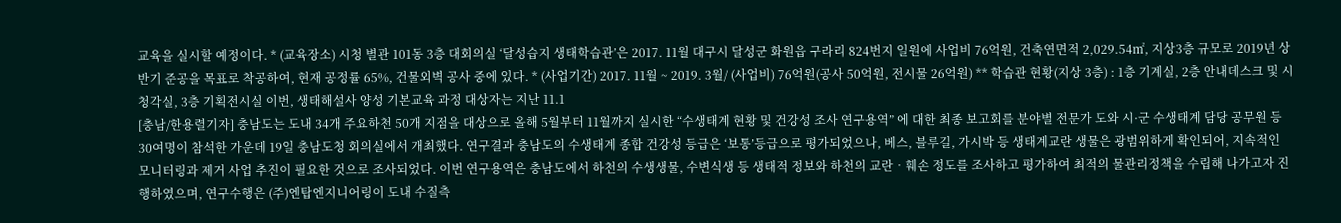교육을 실시할 예정이다. * (교육장소) 시청 별관 101동 3층 대회의실 ‘달성습지 생태학습관’은 2017. 11월 대구시 달성군 화원읍 구라리 824번지 일원에 사업비 76억원, 건축연면적 2,029.54㎡, 지상3층 규모로 2019년 상반기 준공을 목표로 착공하여, 현재 공정률 65%, 건물외벽 공사 중에 있다. * (사업기간) 2017. 11월 ~ 2019. 3월/ (사업비) 76억원(공사 50억원, 전시물 26억원) ** 학습관 현황(지상 3층) : 1층 기계실, 2층 안내데스크 및 시청각실, 3층 기획전시실 이번, 생태해설사 양성 기본교육 과정 대상자는 지난 11.1
[충남/한용렬기자] 충남도는 도내 34개 주요하천 50개 지점을 대상으로 올해 5월부터 11월까지 실시한 “수생태계 현황 및 건강성 조사 연구용역” 에 대한 최종 보고회를 분야별 전문가 도와 시·군 수생태계 담당 공무원 등 30여명이 참석한 가운데 19일 충남도청 회의실에서 개최했다. 연구결과 충남도의 수생태계 종합 건강성 등급은 ‘보통’등급으로 평가되었으나, 베스, 블루길, 가시박 등 생태계교란 생물은 광범위하게 확인되어, 지속적인 모니터링과 제거 사업 추진이 필요한 것으로 조사되었다. 이번 연구용역은 충남도에서 하천의 수생생물, 수변식생 등 생태적 정보와 하천의 교란‧훼손 정도를 조사하고 평가하여 최적의 물관리정책을 수립해 나가고자 진행하였으며, 연구수행은 (주)엔탑엔지니어링이 도내 수질측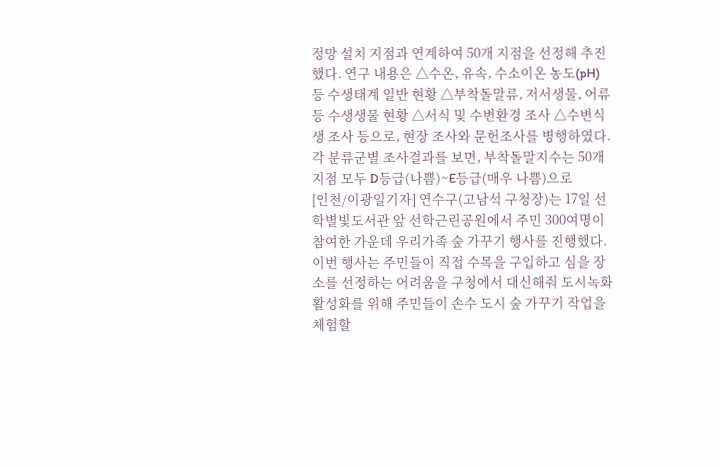정망 설치 지점과 연계하여 50개 지점을 선정해 추진했다. 연구 내용은 △수온, 유속, 수소이온 농도(pH) 등 수생태계 일반 현황 △부착돌말류, 저서생물, 어류 등 수생생물 현황 △서식 및 수변환경 조사 △수변식생 조사 등으로, 현장 조사와 문헌조사를 병행하였다. 각 분류군별 조사결과를 보면, 부착돌말지수는 50개 지점 모두 D등급(나쁨)~E등급(매우 나쁨)으로
[인천/이광일기자] 연수구(고남석 구청장)는 17일 선학별빛도서관 앞 선학근린공원에서 주민 300여명이 참여한 가운데 우리가족 숲 가꾸기 행사를 진행했다. 이번 행사는 주민들이 직접 수목을 구입하고 심을 장소를 선정하는 어려움을 구청에서 대신해줘 도시녹화 활성화를 위해 주민들이 손수 도시 숲 가꾸기 작업을 체험할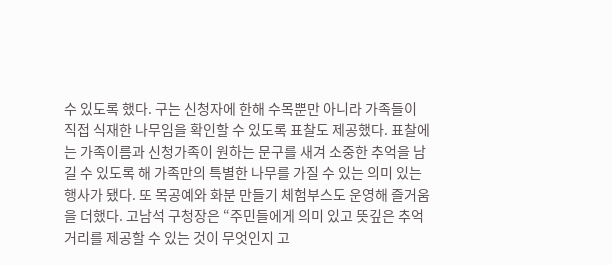수 있도록 했다. 구는 신청자에 한해 수목뿐만 아니라 가족들이 직접 식재한 나무임을 확인할 수 있도록 표찰도 제공했다. 표찰에는 가족이름과 신청가족이 원하는 문구를 새겨 소중한 추억을 남길 수 있도록 해 가족만의 특별한 나무를 가질 수 있는 의미 있는 행사가 됐다. 또 목공예와 화분 만들기 체험부스도 운영해 즐거움을 더했다. 고남석 구청장은 “주민들에게 의미 있고 뜻깊은 추억거리를 제공할 수 있는 것이 무엇인지 고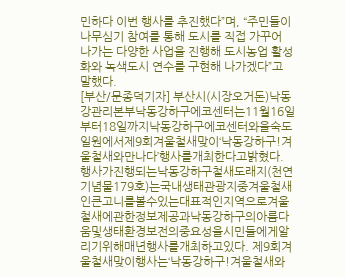민하다 이번 행사를 추진했다”며, “주민들이 나무심기 참여를 통해 도시를 직접 가꾸어 나가는 다양한 사업을 진행해 도시농업 활성화와 녹색도시 연수를 구현해 나가겠다”고 말했다.
[부산/문종덕기자] 부산시(시장오거돈)낙동강관리본부낙동강하구에코센터는11월16일부터18일까지낙동강하구에코센터와을숙도일원에서제9회겨울철새맞이‘낙동강하구!겨울철새와만나다’행사를개최한다고밝혔다. 행사가진행되는낙동강하구철새도래지(천연기념물179호)는국내생태관광지중겨울철새인큰고니를볼수있는대표적인지역으로겨울철새에관한정보제공과낙동강하구의아름다움및생태환경보전의중요성을시민들에게알리기위해매년행사를개최하고있다. 제9회겨울철새맞이행사는‘낙동강하구!겨울철새와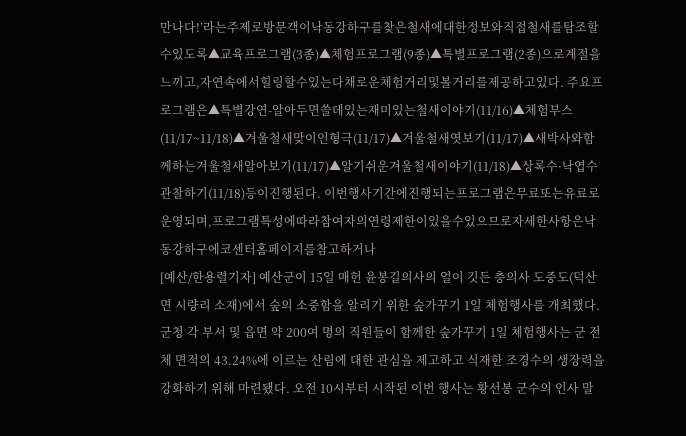만나다!’라는주제로방문객이낙동강하구를찾은철새에대한정보와직접철새를탐조할수있도록▲교육프로그램(3종)▲체험프로그램(9종)▲특별프로그램(2종)으로계절을느끼고,자연속에서힐링할수있는다채로운체험거리및볼거리를제공하고있다. 주요프로그램은▲특별강연-알아두면쓸데있는재미있는철새이야기(11/16)▲체험부스(11/17~11/18)▲겨울철새맞이인형극(11/17)▲겨울철새엿보기(11/17)▲새박사와함께하는겨울철새알아보기(11/17)▲알기쉬운겨울철새이야기(11/18)▲상록수·낙엽수관찰하기(11/18)등이진행된다. 이번행사기간에진행되는프로그램은무료또는유료로운영되며,프로그램특성에따라참여자의연령제한이있을수있으므로자세한사항은낙동강하구에코센터홈페이지를참고하거나
[예산/한용렬기자] 예산군이 15일 매헌 윤봉길의사의 얼이 깃든 충의사 도중도(덕산면 시량리 소재)에서 숲의 소중함을 알리기 위한 숲가꾸기 1일 체험행사를 개최했다. 군청 각 부서 및 읍면 약 200여 명의 직원들이 함께한 숲가꾸기 1일 체험행사는 군 전체 면적의 43.24%에 이르는 산림에 대한 관심을 제고하고 식재한 조경수의 생장력을 강화하기 위해 마련됐다. 오전 10시부터 시작된 이번 행사는 황선봉 군수의 인사 말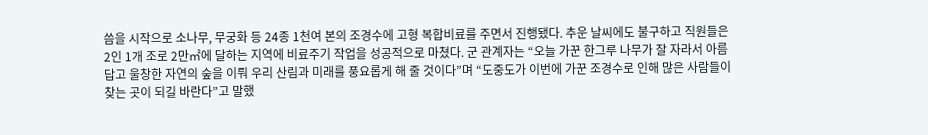씀을 시작으로 소나무, 무궁화 등 24종 1천여 본의 조경수에 고형 복합비료를 주면서 진행됐다. 추운 날씨에도 불구하고 직원들은 2인 1개 조로 2만㎡에 달하는 지역에 비료주기 작업을 성공적으로 마쳤다. 군 관계자는 “오늘 가꾼 한그루 나무가 잘 자라서 아름답고 울창한 자연의 숲을 이뤄 우리 산림과 미래를 풍요롭게 해 줄 것이다”며 “도중도가 이번에 가꾼 조경수로 인해 많은 사람들이 찾는 곳이 되길 바란다”고 말했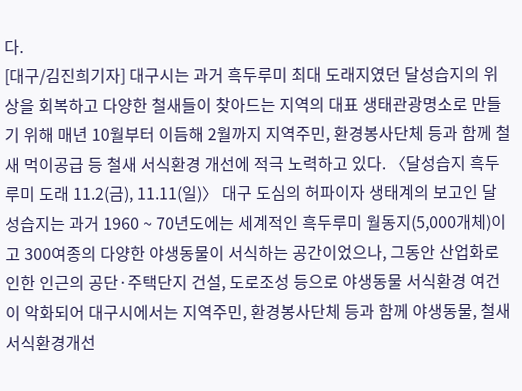다.
[대구/김진희기자] 대구시는 과거 흑두루미 최대 도래지였던 달성습지의 위상을 회복하고 다양한 철새들이 찾아드는 지역의 대표 생태관광명소로 만들기 위해 매년 10월부터 이듬해 2월까지 지역주민, 환경봉사단체 등과 함께 철새 먹이공급 등 철새 서식환경 개선에 적극 노력하고 있다. 〈달성습지 흑두루미 도래 11.2(금), 11.11(일)〉 대구 도심의 허파이자 생태계의 보고인 달성습지는 과거 1960 ~ 70년도에는 세계적인 흑두루미 월동지(5,000개체)이고 300여종의 다양한 야생동물이 서식하는 공간이었으나, 그동안 산업화로 인한 인근의 공단·주택단지 건설, 도로조성 등으로 야생동물 서식환경 여건이 악화되어 대구시에서는 지역주민, 환경봉사단체 등과 함께 야생동물, 철새 서식환경개선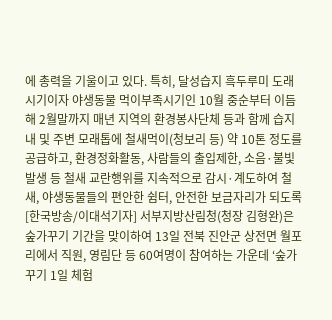에 총력을 기울이고 있다. 특히, 달성습지 흑두루미 도래시기이자 야생동물 먹이부족시기인 10월 중순부터 이듬해 2월말까지 매년 지역의 환경봉사단체 등과 함께 습지내 및 주변 모래톱에 철새먹이(청보리 등) 약 10톤 정도를 공급하고, 환경정화활동, 사람들의 출입제한, 소음·불빛발생 등 철새 교란행위를 지속적으로 감시·계도하여 철새, 야생동물들의 편안한 쉼터, 안전한 보금자리가 되도록
[한국방송/이대석기자] 서부지방산림청(청장 김형완)은 숲가꾸기 기간을 맞이하여 13일 전북 진안군 상전면 월포리에서 직원, 영림단 등 60여명이 참여하는 가운데 ‘숲가꾸기 1일 체험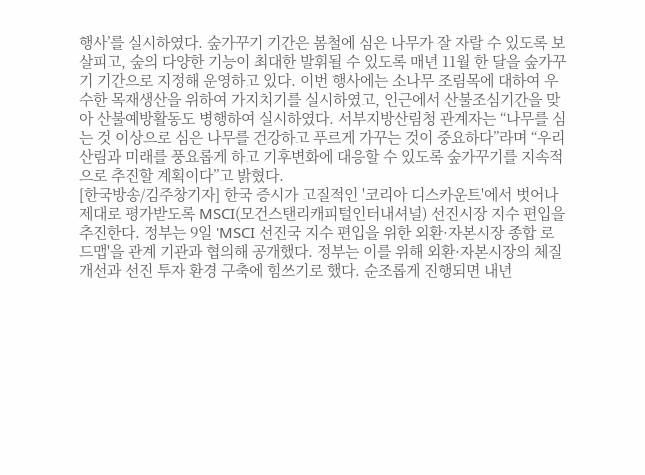행사’를 실시하였다. 숲가꾸기 기간은 봄철에 심은 나무가 잘 자랄 수 있도록 보살피고, 숲의 다양한 기능이 최대한 발휘될 수 있도록 매년 11월 한 달을 숲가꾸기 기간으로 지정해 운영하고 있다. 이번 행사에는 소나무 조림목에 대하여 우수한 목재생산을 위하여 가지치기를 실시하였고, 인근에서 산불조심기간을 맞아 산불예방활동도 병행하여 실시하였다. 서부지방산림청 관계자는 “나무를 심는 것 이상으로 심은 나무를 건강하고 푸르게 가꾸는 것이 중요하다”라며 “우리 산림과 미래를 풍요롭게 하고 기후변화에 대응할 수 있도록 숲가꾸기를 지속적으로 추진할 계획이다”고 밝혔다.
[한국방송/김주창기자] 한국 증시가 고질적인 '코리아 디스카운트'에서 벗어나 제대로 평가받도록 MSCI(모건스탠리캐피털인터내셔널) 선진시장 지수 편입을 추진한다. 정부는 9일 'MSCI 선진국 지수 편입을 위한 외환·자본시장 종합 로드맵'을 관계 기관과 협의해 공개했다. 정부는 이를 위해 외환·자본시장의 체질 개선과 선진 투자 환경 구축에 힘쓰기로 했다. 순조롭게 진행되면 내년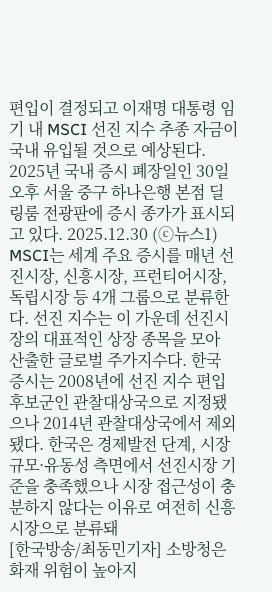편입이 결정되고 이재명 대통령 임기 내 MSCI 선진 지수 추종 자금이 국내 유입될 것으로 예상된다. 2025년 국내 증시 폐장일인 30일 오후 서울 중구 하나은행 본점 딜링룸 전광판에 증시 종가가 표시되고 있다. 2025.12.30 (ⓒ뉴스1) MSCI는 세계 주요 증시를 매년 선진시장, 신흥시장, 프런티어시장, 독립시장 등 4개 그룹으로 분류한다. 선진 지수는 이 가운데 선진시장의 대표적인 상장 종목을 모아 산출한 글로벌 주가지수다. 한국 증시는 2008년에 선진 지수 편입 후보군인 관찰대상국으로 지정됐으나 2014년 관찰대상국에서 제외됐다. 한국은 경제발전 단계, 시장 규모·유동성 측면에서 선진시장 기준을 충족했으나 시장 접근성이 충분하지 않다는 이유로 여전히 신흥시장으로 분류돼
[한국방송/최동민기자] 소방청은 화재 위험이 높아지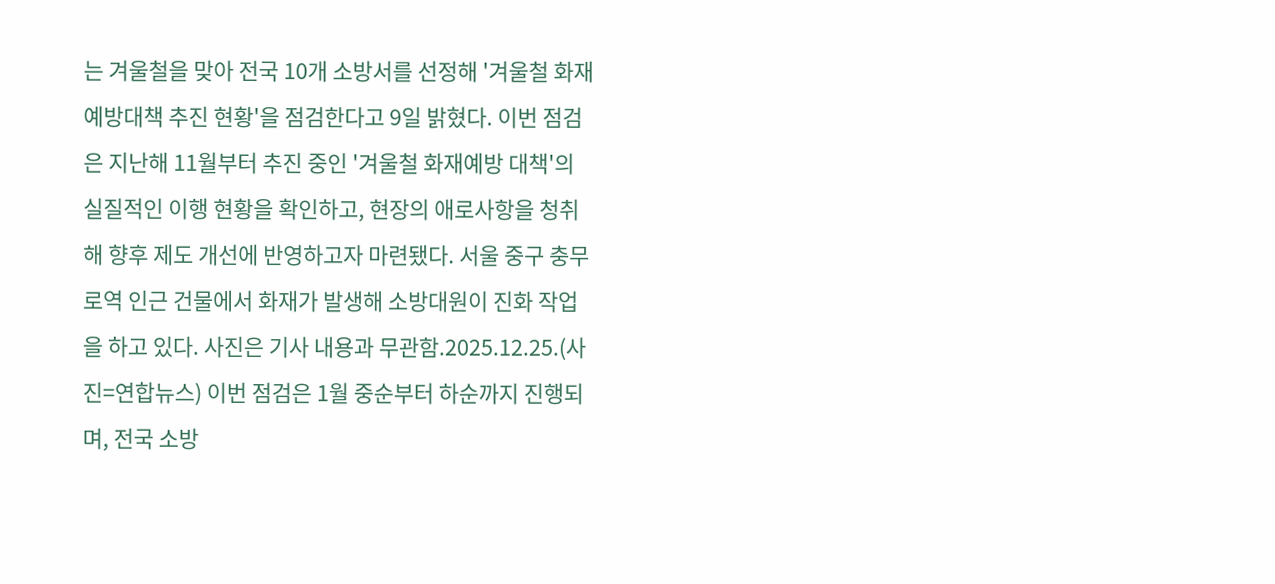는 겨울철을 맞아 전국 10개 소방서를 선정해 '겨울철 화재예방대책 추진 현황'을 점검한다고 9일 밝혔다. 이번 점검은 지난해 11월부터 추진 중인 '겨울철 화재예방 대책'의 실질적인 이행 현황을 확인하고, 현장의 애로사항을 청취해 향후 제도 개선에 반영하고자 마련됐다. 서울 중구 충무로역 인근 건물에서 화재가 발생해 소방대원이 진화 작업을 하고 있다. 사진은 기사 내용과 무관함.2025.12.25.(사진=연합뉴스) 이번 점검은 1월 중순부터 하순까지 진행되며, 전국 소방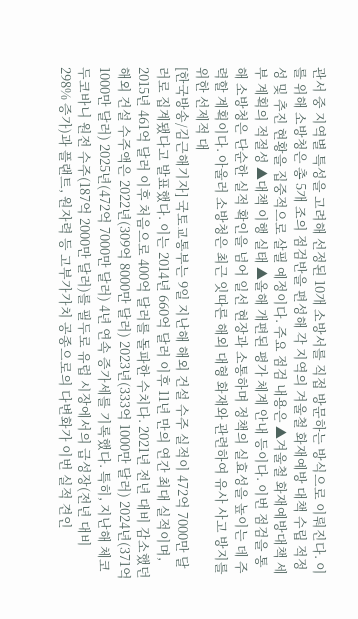관서 중 지역별 특성을 고려해 선정된 10개 소방서를 직접 방문하는 방식으로 이뤄진다. 이를 위해 소방청은 총 5개 조의 점검반을 편성해 각 지역의 겨울철 화재예방 대책 수립 적정성 및 추진 현황을 집중적으로 살필 예정이다. 주요 점검 내용은 ▲겨울철 화재예방대책 세부 계획의 적절성 ▲대책 이행 실태 ▲올해 개편된 평가 체계 안내 등이다. 이번 점검을 통해 소방청은 단순한 실적 확인을 넘어 일선 현장과 소통하며 정책의 실효성을 높이는 데 주력할 계획이다. 아울러 소방청은 최근 잇따른 해외 대형 화재와 관련하여 유사 사고 방지를 위한 선제적 대
[한국방송/김근해기자] 국토교통부는 9일 지난해 해외 건설 수주 실적이 472억 7000만 달러로 집계됐다고 발표했다. 이는 2014년 660억 달러 이후 11년 만의 연간 최대 실적이며, 2015년 461억 달러 이후 처음으로 400억 달러를 돌파한 수치다. 2021년 전년 대비 감소했던 해외 건설 수주액은 2022년(309억 8000만 달러) 2023년(333억 1000만 달러) 2024년(371억 1000만 달러) 2025년(472억 7000만 달러) 4년 연속 증가세를 기록했다. 특히, 지난해 체코 두코바니 원전 수주(187억 2000만 달러)를 필두로 유럽 시장에서의 급성장(전년 대비 298% 증가)과 플랜트, 원자력 등 고부가가치 공종으로의 다변화가 이번 실적 견인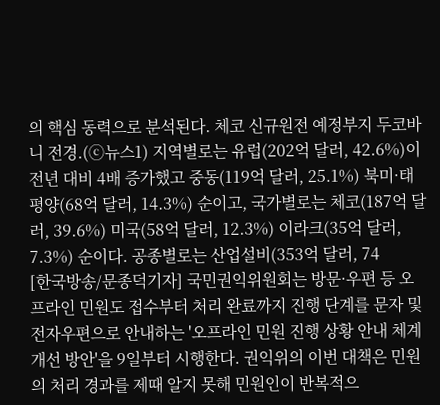의 핵심 동력으로 분석된다. 체코 신규원전 예정부지 두코바니 전경.(ⓒ뉴스1) 지역별로는 유럽(202억 달러, 42.6%)이 전년 대비 4배 증가했고 중동(119억 달러, 25.1%) 북미·태평양(68억 달러, 14.3%) 순이고, 국가별로는 체코(187억 달러, 39.6%) 미국(58억 달러, 12.3%) 이라크(35억 달러, 7.3%) 순이다. 공종별로는 산업설비(353억 달러, 74
[한국방송/문종덕기자] 국민권익위원회는 방문·우편 등 오프라인 민원도 접수부터 처리 완료까지 진행 단계를 문자 및 전자우편으로 안내하는 '오프라인 민원 진행 상황 안내 체계 개선 방안'을 9일부터 시행한다. 권익위의 이번 대책은 민원의 처리 경과를 제때 알지 못해 민원인이 반복적으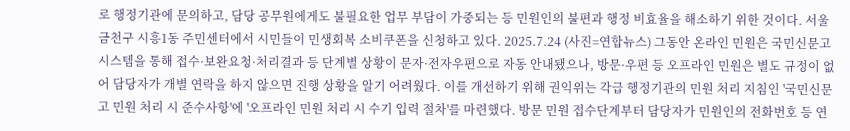로 행정기관에 문의하고, 담당 공무원에게도 불필요한 업무 부담이 가중되는 등 민원인의 불편과 행정 비효율을 해소하기 위한 것이다. 서울 금천구 시흥1동 주민센터에서 시민들이 민생회복 소비쿠폰을 신청하고 있다. 2025.7.24 (사진=연합뉴스) 그동안 온라인 민원은 국민신문고 시스템을 통해 접수·보완요청·처리결과 등 단계별 상황이 문자·전자우편으로 자동 안내됐으나, 방문·우편 등 오프라인 민원은 별도 규정이 없어 담당자가 개별 연락을 하지 않으면 진행 상황을 알기 어려웠다. 이를 개선하기 위해 권익위는 각급 행정기관의 민원 처리 지침인 '국민신문고 민원 처리 시 준수사항'에 '오프라인 민원 처리 시 수기 입력 절차'를 마련했다. 방문 민원 접수단계부터 담당자가 민원인의 전화번호 등 연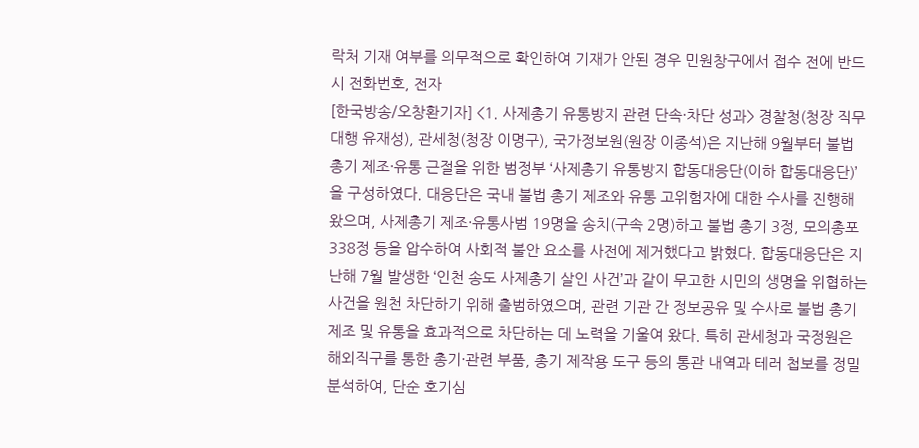락처 기재 여부를 의무적으로 확인하여 기재가 안된 경우 민원창구에서 접수 전에 반드시 전화번호, 전자
[한국방송/오창환기자] <1. 사제총기 유통방지 관련 단속·차단 성과> 경찰청(청장 직무대행 유재성), 관세청(청장 이명구), 국가정보원(원장 이종석)은 지난해 9월부터 불법 총기 제조·유통 근절을 위한 범정부 ‘사제총기 유통방지 합동대응단(이하 합동대응단)’을 구성하였다. 대응단은 국내 불법 총기 제조와 유통 고위험자에 대한 수사를 진행해 왔으며, 사제총기 제조·유통사범 19명을 송치(구속 2명)하고 불법 총기 3정, 모의총포 338정 등을 압수하여 사회적 불안 요소를 사전에 제거했다고 밝혔다. 합동대응단은 지난해 7월 발생한 ‘인천 송도 사제총기 살인 사건’과 같이 무고한 시민의 생명을 위협하는 사건을 원천 차단하기 위해 출범하였으며, 관련 기관 간 정보공유 및 수사로 불법 총기 제조 및 유통을 효과적으로 차단하는 데 노력을 기울여 왔다. 특히 관세청과 국정원은 해외직구를 통한 총기·관련 부품, 총기 제작용 도구 등의 통관 내역과 테러 첩보를 정밀 분석하여, 단순 호기심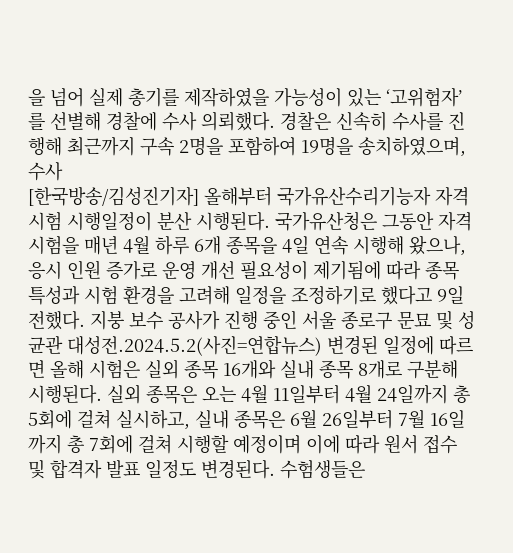을 넘어 실제 총기를 제작하였을 가능성이 있는 ‘고위험자’를 선별해 경찰에 수사 의뢰했다. 경찰은 신속히 수사를 진행해 최근까지 구속 2명을 포함하여 19명을 송치하였으며, 수사
[한국방송/김성진기자] 올해부터 국가유산수리기능자 자격시험 시행일정이 분산 시행된다. 국가유산청은 그동안 자격시험을 매년 4월 하루 6개 종목을 4일 연속 시행해 왔으나, 응시 인원 증가로 운영 개선 필요성이 제기됨에 따라 종목 특성과 시험 환경을 고려해 일정을 조정하기로 했다고 9일 전했다. 지붕 보수 공사가 진행 중인 서울 종로구 문묘 및 성균관 대성전.2024.5.2(사진=연합뉴스) 변경된 일정에 따르면 올해 시험은 실외 종목 16개와 실내 종목 8개로 구분해 시행된다. 실외 종목은 오는 4월 11일부터 4월 24일까지 총 5회에 걸쳐 실시하고, 실내 종목은 6월 26일부터 7월 16일까지 총 7회에 걸쳐 시행할 예정이며 이에 따라 원서 접수 및 합격자 발표 일정도 변경된다. 수험생들은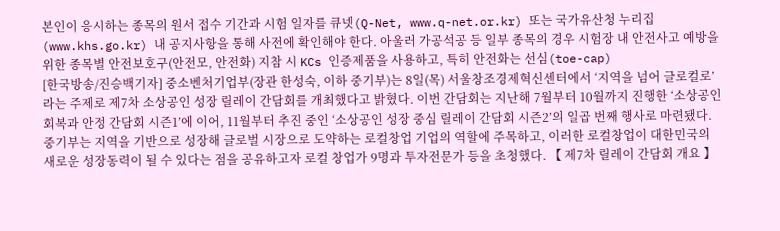본인이 응시하는 종목의 원서 접수 기간과 시험 일자를 큐넷(Q-Net, www.q-net.or.kr) 또는 국가유산청 누리집(www.khs.go.kr) 내 공지사항을 통해 사전에 확인해야 한다. 아울러 가공석공 등 일부 종목의 경우 시험장 내 안전사고 예방을 위한 종목별 안전보호구(안전모, 안전화) 지참 시 KCs 인증제품을 사용하고, 특히 안전화는 선심(toe-cap)
[한국방송/진승백기자] 중소벤처기업부(장관 한성숙, 이하 중기부)는 8일(목) 서울창조경제혁신센터에서 ‘지역을 넘어 글로컬로’라는 주제로 제7차 소상공인 성장 릴레이 간담회를 개최했다고 밝혔다. 이번 간담회는 지난해 7월부터 10월까지 진행한 ‘소상공인 회복과 안정 간담회 시즌1’에 이어, 11월부터 추진 중인 ‘소상공인 성장 중심 릴레이 간담회 시즌2’의 일곱 번째 행사로 마련됐다. 중기부는 지역을 기반으로 성장해 글로벌 시장으로 도약하는 로컬창업 기업의 역할에 주목하고, 이러한 로컬창업이 대한민국의 새로운 성장동력이 될 수 있다는 점을 공유하고자 로컬 창업가 9명과 투자전문가 등을 초청했다. 【 제7차 릴레이 간담회 개요 】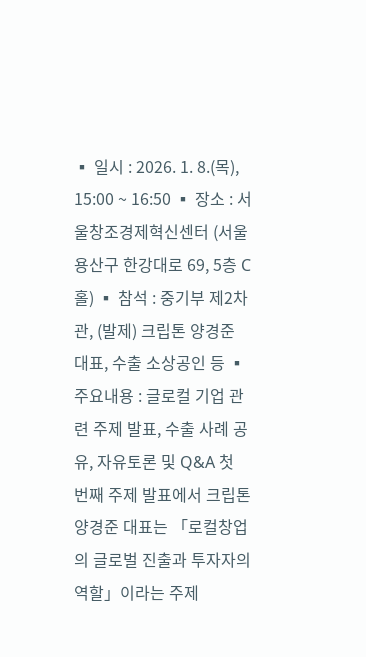▪ 일시 : 2026. 1. 8.(목), 15:00 ~ 16:50 ▪ 장소 : 서울창조경제혁신센터 (서울 용산구 한강대로 69, 5층 C홀) ▪ 참석 : 중기부 제2차관, (발제) 크립톤 양경준 대표, 수출 소상공인 등 ▪ 주요내용 : 글로컬 기업 관련 주제 발표, 수출 사례 공유, 자유토론 및 Q&A 첫 번째 주제 발표에서 크립톤 양경준 대표는 「로컬창업의 글로벌 진출과 투자자의 역할」이라는 주제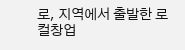로, 지역에서 출발한 로컬창업